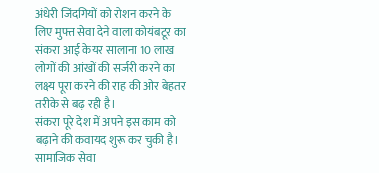अंधेरी जिंदगियों को रोशन करने के लिए मुफ्त सेवा देने वाला कोयंबटूर का संकरा आई केयर सालाना 10 लाख लोगों की आंखों की सर्जरी करने का लक्ष्य पूरा करने की राह की ओर बेहतर तरीके से बढ़ रही है।
संकरा पूरे देश में अपने इस काम को बढ़ाने की कवायद शुरू कर चुकी है। सामाजिक सेवा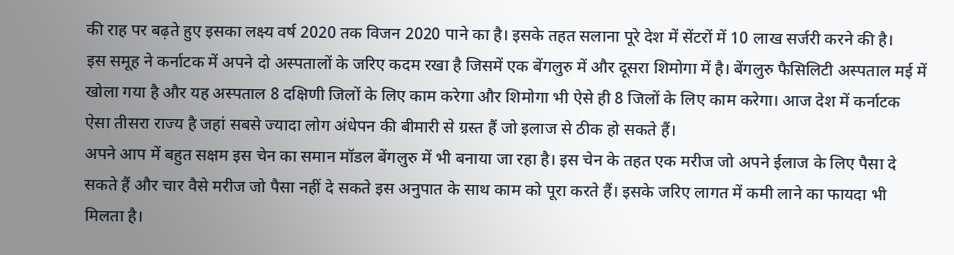की राह पर बढ़ते हुए इसका लक्ष्य वर्ष 2020 तक विजन 2020 पाने का है। इसके तहत सलाना पूरे देश में सेंटरों में 10 लाख सर्जरी करने की है।
इस समूह ने कर्नाटक में अपने दो अस्पतालों के जरिए कदम रखा है जिसमें एक बेंगलुरु में और दूसरा शिमोगा में है। बेंगलुरु फैसिलिटी अस्पताल मई में खोला गया है और यह अस्पताल 8 दक्षिणी जिलों के लिए काम करेगा और शिमोगा भी ऐसे ही 8 जिलों के लिए काम करेगा। आज देश में कर्नाटक ऐसा तीसरा राज्य है जहां सबसे ज्यादा लोग अंधेपन की बीमारी से ग्रस्त हैं जो इलाज से ठीक हो सकते हैं।
अपने आप में बहुत सक्षम इस चेन का समान मॉडल बेंगलुरु में भी बनाया जा रहा है। इस चेन के तहत एक मरीज जो अपने ईलाज के लिए पैसा दे सकते हैं और चार वैसे मरीज जो पैसा नहीं दे सकते इस अनुपात के साथ काम को पूरा करते हैं। इसके जरिए लागत में कमी लाने का फायदा भी मिलता है।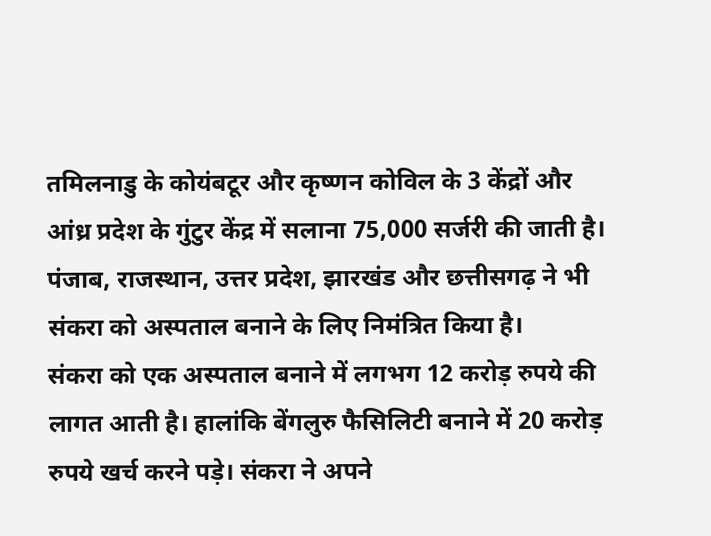तमिलनाडु के कोयंबटूर और कृष्णन कोविल के 3 केंद्रों और आंध्र प्रदेश के गुंटुर केंद्र में सलाना 75,000 सर्जरी की जाती है। पंजाब, राजस्थान, उत्तर प्रदेश, झारखंड और छत्तीसगढ़ ने भी संकरा को अस्पताल बनाने के लिए निमंत्रित किया है।
संकरा को एक अस्पताल बनाने में लगभग 12 करोड़ रुपये की लागत आती है। हालांकि बेंगलुरु फैसिलिटी बनाने में 20 करोड़ रुपये खर्च करने पड़े। संकरा ने अपने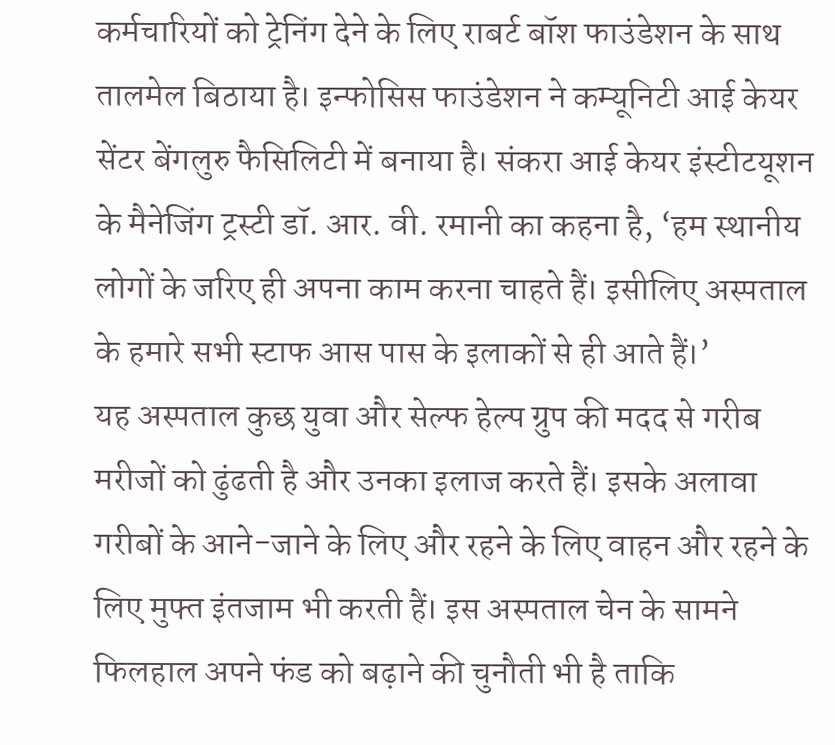कर्मचारियों को ट्रेनिंग देने के लिए राबर्ट बॉश फाउंडेशन के साथ तालमेल बिठाया है। इन्फोसिस फाउंडेशन ने कम्यूनिटी आई केयर सेंटर बेंगलुरु फैसिलिटी में बनाया है। संकरा आई केयर इंस्टीटयूशन के मैनेजिंग ट्रस्टी डॉ. आर. वी. रमानी का कहना है, ‘हम स्थानीय लोगों के जरिए ही अपना काम करना चाहते हैं। इसीलिए अस्पताल के हमारे सभी स्टाफ आस पास के इलाकों से ही आते हैं।’
यह अस्पताल कुछ युवा और सेल्फ हेल्प ग्रुप की मदद से गरीब मरीजों को ढुंढती है और उनका इलाज करते हैं। इसके अलावा गरीबों के आने-जाने के लिए और रहने के लिए वाहन और रहने के लिए मुफ्त इंतजाम भी करती हैं। इस अस्पताल चेन के सामने फिलहाल अपने फंड को बढ़ाने की चुनौती भी है ताकि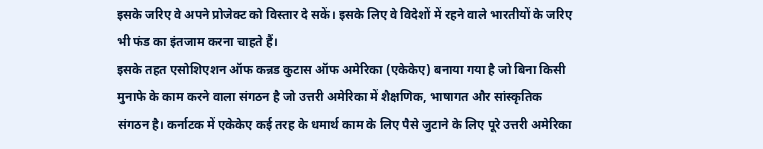इसके जरिए वे अपने प्रोजेक्ट को विस्तार दे सकें। इसके लिए वे विदेशों में रहने वाले भारतीयों के जरिए भी फंड का इंतजाम करना चाहते हैं।
इसके तहत एसोशिएशन ऑफ कन्नड कुटास ऑफ अमेरिका (एकेकेए) बनाया गया है जो बिना किसी मुनाफे के काम करने वाला संगठन है जो उत्तरी अमेरिका में शैक्षणिक, भाषागत और सांस्कृतिक संगठन है। कर्नाटक में एकेकेए कई तरह के धमार्थ काम के लिए पैसे जुटाने के लिए पूरे उत्तरी अमेरिका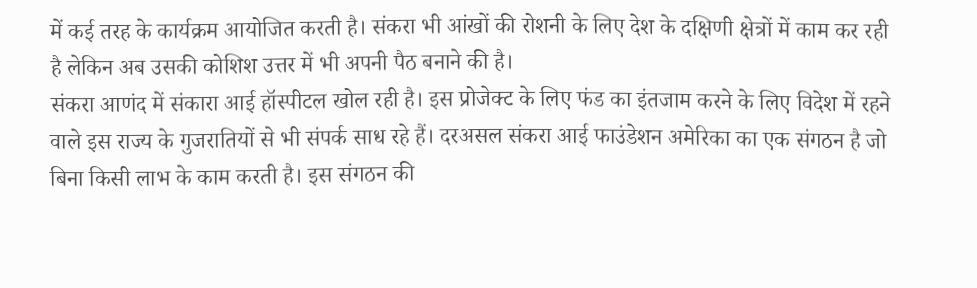में कई तरह के कार्यक्रम आयोजित करती है। संकरा भी आंखों की रोशनी के लिए देश के दक्षिणी क्षेत्रों में काम कर रही है लेकिन अब उसकी कोशिश उत्तर में भी अपनी पैठ बनाने की है।
संकरा आणंद में संकारा आई हॉस्पीटल खोल रही है। इस प्रोजेक्ट के लिए फंड का इंतजाम करने के लिए विदेश में रहने वाले इस राज्य के गुजरातियों से भी संपर्क साध रहे हैं। दरअसल संकरा आई फाउंडेशन अमेरिका का एक संगठन है जो बिना किसी लाभ के काम करती है। इस संगठन की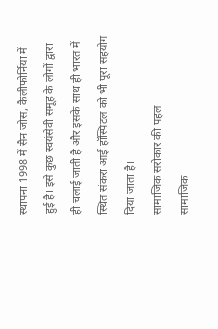स्थापना 1998 में सैन जोस, कैलीफोर्निया में हुई है। इसे कुछ स्वयंसेवी समूह के लोगों द्वारा ही चलाई जाती है और इसके साथ ही भारत में स्थित संकरा आई हॉस्पिटल को भी पूरा सहयोग दिया जाता है।
सामाजिक सरोकार की पहल
सामाजिक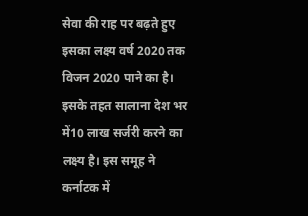सेवा की राह पर बढ़ते हुए इसका लक्ष्य वर्ष 2020 तक विजन 2020 पाने का है। इसके तहत सालाना देश भर में10 लाख सर्जरी करने का लक्ष्य है। इस समूह ने कर्नाटक में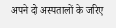अपने दो अस्पतालों के जरिए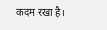कदम रखा है।